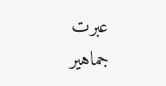عبرت جماهير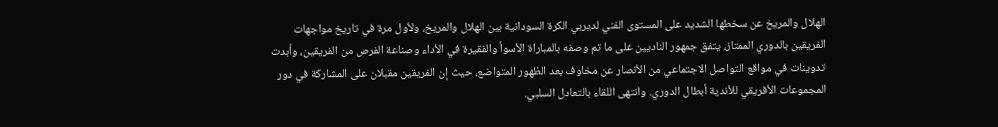الهلال والمريخ عن سخطها الشديد على المستوى الفني لديربي الكرة السودانية بين الهلال والمريخ، ولأول مرة في تاريخ مواجهات الفريقين بالدوري الممتاز، يتفق جمهور الناديين على ما تم وصفه بالمباراة الأسوأ والفقيرة في الأداء وصناعة الفرص من الفريقين، وأبدت تدوينات في مواقع التواصل الاجتماعي من الأنصار عن مخاوف بعد الظهور المتواضع، حيث إن الفريقين مقبلان على المشاركة في دور المجموعات الأفريقي للأندية أبطال الدوري. وانتهى اللقاء بالتعادل السلبي.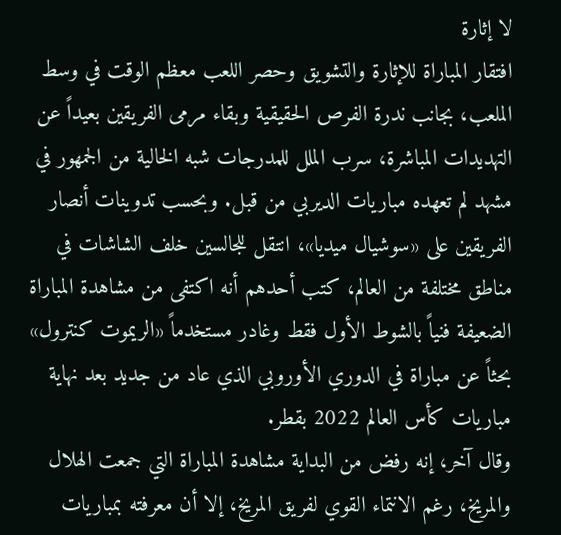لا إثارة
افتقار المباراة للإثارة والتشويق وحصر اللعب معظم الوقت في وسط الملعب، بجانب ندرة الفرص الحقيقية وبقاء مرمى الفريقين بعيداً عن التهديدات المباشرة، سرب الملل للمدرجات شبه الخالية من الجمهور في مشهد لم تعهده مباريات الديربي من قبل. وبحسب تدوينات أنصار الفريقين على «سوشيال ميديا»، انتقل للجالسين خلف الشاشات في مناطق مختلفة من العالم، كتب أحدهم أنه اكتفى من مشاهدة المباراة الضعيفة فنياً بالشوط الأول فقط وغادر مستخدماً «الريموت كنترول» بحثاً عن مباراة في الدوري الأوروبي الذي عاد من جديد بعد نهاية مباريات كأس العالم 2022 بقطر.
وقال آخر، إنه رفض من البداية مشاهدة المباراة التي جمعت الهلال والمريخ، رغم الانتماء القوي لفريق المريخ، إلا أن معرفته بمباريات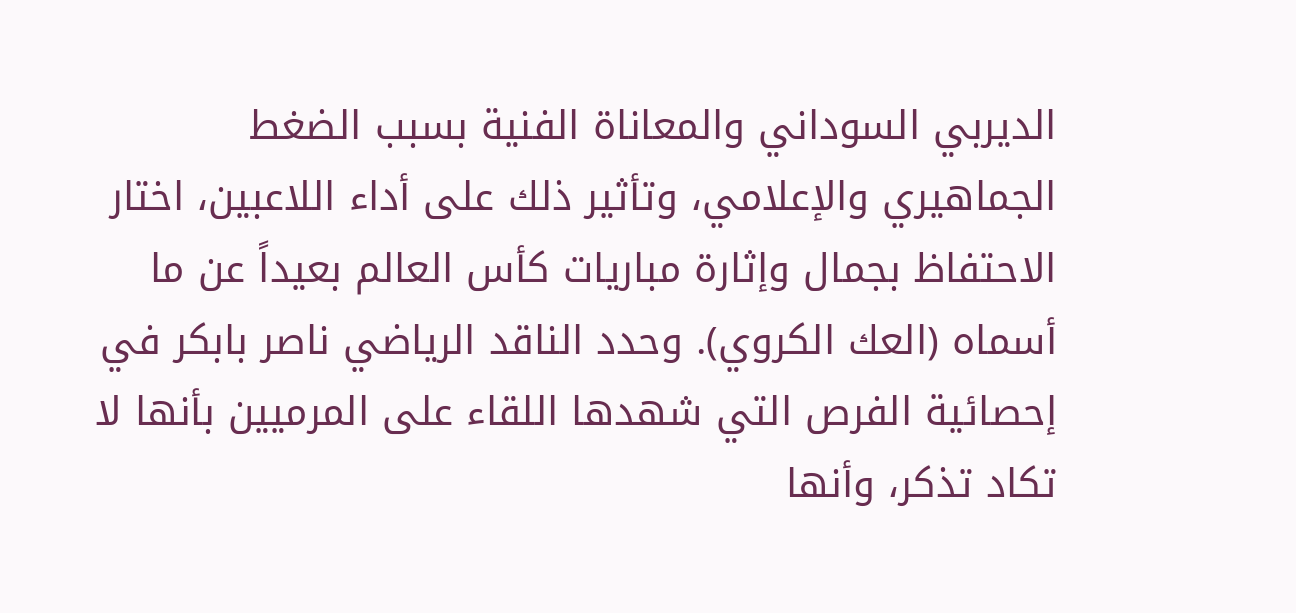الديربي السوداني والمعاناة الفنية بسبب الضغط الجماهيري والإعلامي، وتأثير ذلك على أداء اللاعبين، اختار الاحتفاظ بجمال وإثارة مباريات كأس العالم بعيداً عن ما أسماه (العك الكروي). وحدد الناقد الرياضي ناصر بابكر في إحصائية الفرص التي شهدها اللقاء على المرميين بأنها لا تكاد تذكر، وأنها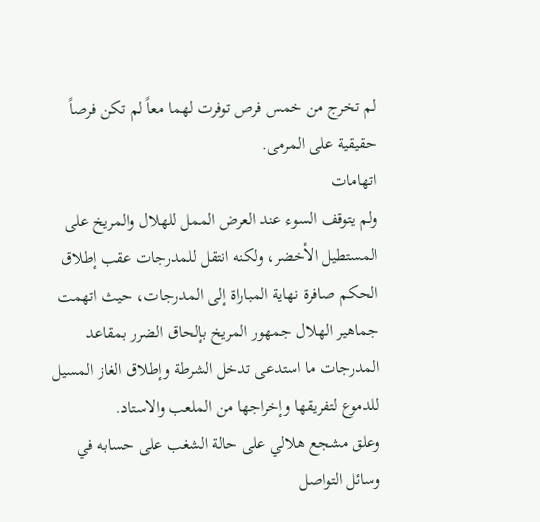لم تخرج من خمس فرص توفرت لهما معاً لم تكن فرصاً حقيقية على المرمى.
اتهامات
ولم يتوقف السوء عند العرض الممل للهلال والمريخ على المستطيل الأخضر، ولكنه انتقل للمدرجات عقب إطلاق الحكم صافرة نهاية المباراة إلى المدرجات، حيث اتهمت جماهير الهلال جمهور المريخ بإلحاق الضرر بمقاعد المدرجات ما استدعى تدخل الشرطة وإطلاق الغاز المسيل للدموع لتفريقها وإخراجها من الملعب والاستاد.
وعلق مشجع هلالي على حالة الشغب على حسابه في وسائل التواصل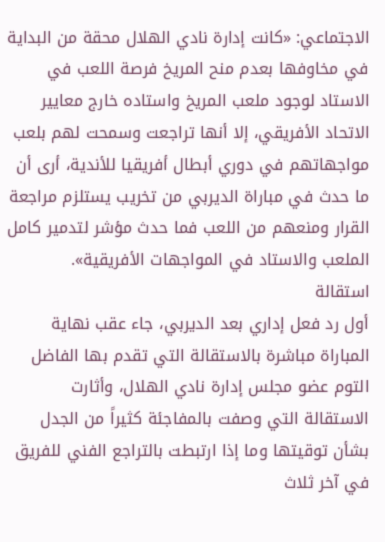الاجتماعي: «كانت إدارة نادي الهلال محقة من البداية في مخاوفها بعدم منح المريخ فرصة اللعب في الاستاد لوجود ملعب المريخ واستاده خارج معايير الاتحاد الأفريقي، إلا أنها تراجعت وسمحت لهم بلعب مواجهاتهم في دوري أبطال أفريقيا للأندية، أرى أن ما حدث في مباراة الديربي من تخريب يستلزم مراجعة القرار ومنعهم من اللعب فما حدث مؤشر لتدمير كامل الملعب والاستاد في المواجهات الأفريقية».
استقالة
أول رد فعل إداري بعد الديربي، جاء عقب نهاية المباراة مباشرة بالاستقالة التي تقدم بها الفاضل التوم عضو مجلس إدارة نادي الهلال، وأثارت الاستقالة التي وصفت بالمفاجئة كثيراً من الجدل بشأن توقيتها وما إذا ارتبطت بالتراجع الفني للفريق في آخر ثلاث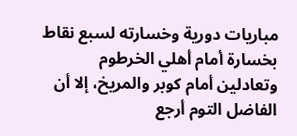مباريات دورية وخسارته لسبع نقاط بخسارة أمام أهلي الخرطوم وتعادلين أمام كوبر والمريخ، إلا أن الفاضل التوم أرجع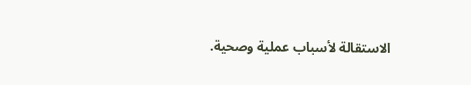الاستقالة لأسباب عملية وصحية.